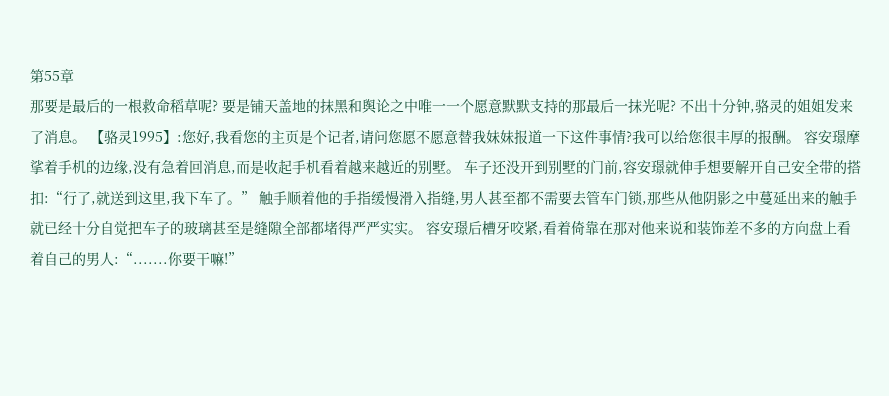第55章
那要是最后的一根救命稻草呢? 要是铺天盖地的抹黑和舆论之中唯一一个愿意默默支持的那最后一抹光呢? 不出十分钟,骆灵的姐姐发来了消息。 【骆灵1995】:您好,我看您的主页是个记者,请问您愿不愿意替我妹妹报道一下这件事情?我可以给您很丰厚的报酬。 容安璟摩挲着手机的边缘,没有急着回消息,而是收起手机看着越来越近的别墅。 车子还没开到别墅的门前,容安璟就伸手想要解开自己安全带的搭扣:“行了,就送到这里,我下车了。” 触手顺着他的手指缓慢滑入指缝,男人甚至都不需要去管车门锁,那些从他阴影之中蔓延出来的触手就已经十分自觉把车子的玻璃甚至是缝隙全部都堵得严严实实。 容安璟后槽牙咬紧,看着倚靠在那对他来说和装饰差不多的方向盘上看着自己的男人:“.......你要干嘛!”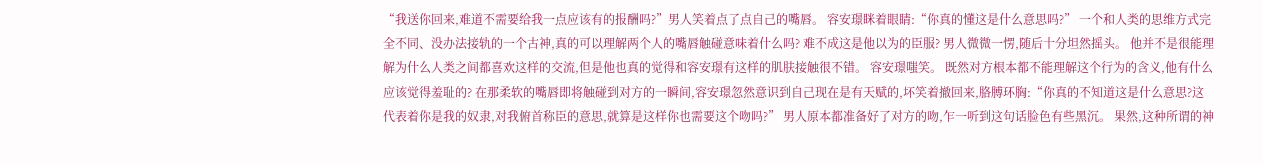“我送你回来,难道不需要给我一点应该有的报酬吗?”男人笑着点了点自己的嘴唇。 容安璟眯着眼睛:“你真的懂这是什么意思吗?” 一个和人类的思维方式完全不同、没办法接轨的一个古神,真的可以理解两个人的嘴唇触碰意味着什么吗? 难不成这是他以为的臣服? 男人微微一愣,随后十分坦然摇头。 他并不是很能理解为什么人类之间都喜欢这样的交流,但是他也真的觉得和容安璟有这样的肌肤接触很不错。 容安璟嗤笑。 既然对方根本都不能理解这个行为的含义,他有什么应该觉得羞耻的? 在那柔软的嘴唇即将触碰到对方的一瞬间,容安璟忽然意识到自己现在是有天赋的,坏笑着撤回来,胳膊环胸:“你真的不知道这是什么意思?这代表着你是我的奴隶,对我俯首称臣的意思,就算是这样你也需要这个吻吗?” 男人原本都准备好了对方的吻,乍一听到这句话脸色有些黑沉。 果然,这种所谓的神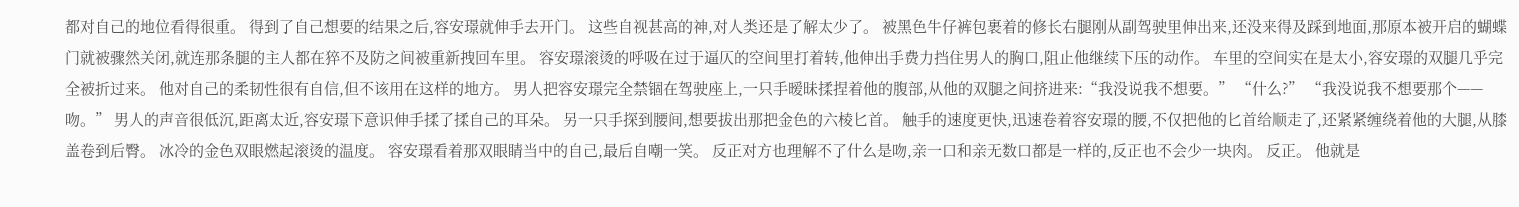都对自己的地位看得很重。 得到了自己想要的结果之后,容安璟就伸手去开门。 这些自视甚高的神,对人类还是了解太少了。 被黑色牛仔裤包裹着的修长右腿刚从副驾驶里伸出来,还没来得及踩到地面,那原本被开启的蝴蝶门就被骤然关闭,就连那条腿的主人都在猝不及防之间被重新拽回车里。 容安璟滚烫的呼吸在过于逼仄的空间里打着转,他伸出手费力挡住男人的胸口,阻止他继续下压的动作。 车里的空间实在是太小,容安璟的双腿几乎完全被折过来。 他对自己的柔韧性很有自信,但不该用在这样的地方。 男人把容安璟完全禁锢在驾驶座上,一只手暧昧揉捏着他的腹部,从他的双腿之间挤进来:“我没说我不想要。” “什么?” “我没说我不想要那个——吻。” 男人的声音很低沉,距离太近,容安璟下意识伸手揉了揉自己的耳朵。 另一只手探到腰间,想要拔出那把金色的六棱匕首。 触手的速度更快,迅速卷着容安璟的腰,不仅把他的匕首给顺走了,还紧紧缠绕着他的大腿,从膝盖卷到后臀。 冰冷的金色双眼燃起滚烫的温度。 容安璟看着那双眼睛当中的自己,最后自嘲一笑。 反正对方也理解不了什么是吻,亲一口和亲无数口都是一样的,反正也不会少一块肉。 反正。 他就是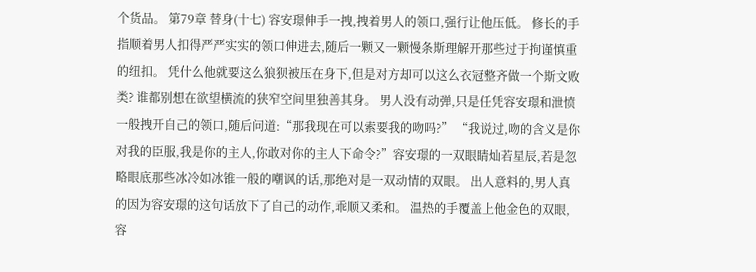个货品。 第79章 替身(十七) 容安璟伸手一拽,拽着男人的领口,强行让他压低。 修长的手指顺着男人扣得严严实实的领口伸进去,随后一颗又一颗慢条斯理解开那些过于拘谨慎重的纽扣。 凭什么他就要这么狼狈被压在身下,但是对方却可以这么衣冠整齐做一个斯文败类? 谁都别想在欲望横流的狭窄空间里独善其身。 男人没有动弹,只是任凭容安璟和泄愤一般拽开自己的领口,随后问道:“那我现在可以索要我的吻吗?” “我说过,吻的含义是你对我的臣服,我是你的主人,你敢对你的主人下命令?”容安璟的一双眼睛灿若星辰,若是忽略眼底那些冰冷如冰锥一般的嘲讽的话,那绝对是一双动情的双眼。 出人意料的,男人真的因为容安璟的这句话放下了自己的动作,乖顺又柔和。 温热的手覆盖上他金色的双眼,容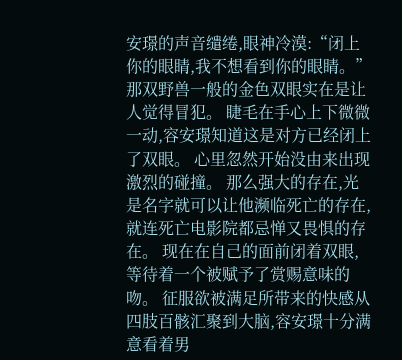安璟的声音缱绻,眼神冷漠:“闭上你的眼睛,我不想看到你的眼睛。” 那双野兽一般的金色双眼实在是让人觉得冒犯。 睫毛在手心上下微微一动,容安璟知道这是对方已经闭上了双眼。 心里忽然开始没由来出现激烈的碰撞。 那么强大的存在,光是名字就可以让他濒临死亡的存在,就连死亡电影院都忌惮又畏惧的存在。 现在在自己的面前闭着双眼,等待着一个被赋予了赏赐意味的吻。 征服欲被满足所带来的快感从四肢百骸汇聚到大脑,容安璟十分满意看着男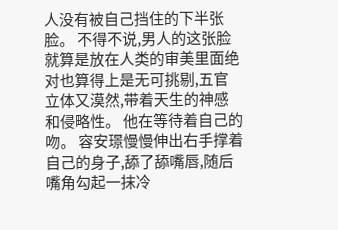人没有被自己挡住的下半张脸。 不得不说,男人的这张脸就算是放在人类的审美里面绝对也算得上是无可挑剔,五官立体又漠然,带着天生的神感和侵略性。 他在等待着自己的吻。 容安璟慢慢伸出右手撑着自己的身子,舔了舔嘴唇,随后嘴角勾起一抹冷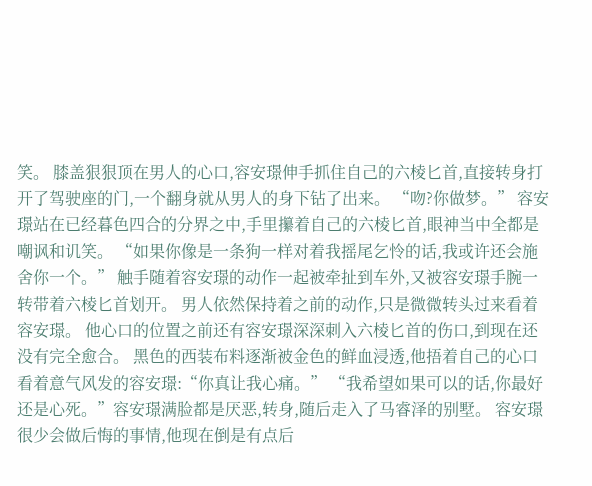笑。 膝盖狠狠顶在男人的心口,容安璟伸手抓住自己的六棱匕首,直接转身打开了驾驶座的门,一个翻身就从男人的身下钻了出来。 “吻?你做梦。” 容安璟站在已经暮色四合的分界之中,手里攥着自己的六棱匕首,眼神当中全都是嘲讽和讥笑。 “如果你像是一条狗一样对着我摇尾乞怜的话,我或许还会施舍你一个。” 触手随着容安璟的动作一起被牵扯到车外,又被容安璟手腕一转带着六棱匕首划开。 男人依然保持着之前的动作,只是微微转头过来看着容安璟。 他心口的位置之前还有容安璟深深刺入六棱匕首的伤口,到现在还没有完全愈合。 黑色的西装布料逐渐被金色的鲜血浸透,他捂着自己的心口看着意气风发的容安璟:“你真让我心痛。” “我希望如果可以的话,你最好还是心死。”容安璟满脸都是厌恶,转身,随后走入了马睿泽的别墅。 容安璟很少会做后悔的事情,他现在倒是有点后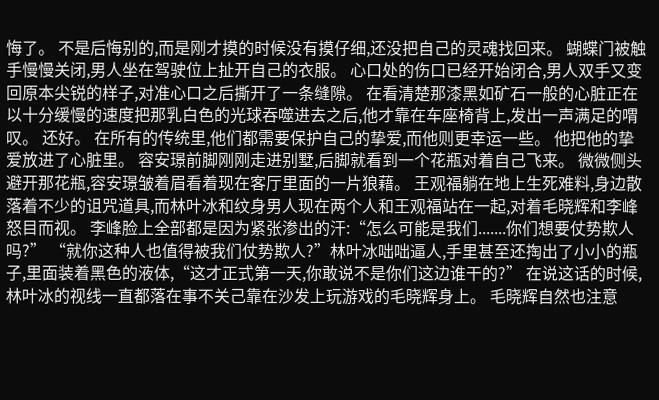悔了。 不是后悔别的,而是刚才摸的时候没有摸仔细,还没把自己的灵魂找回来。 蝴蝶门被触手慢慢关闭,男人坐在驾驶位上扯开自己的衣服。 心口处的伤口已经开始闭合,男人双手又变回原本尖锐的样子,对准心口之后撕开了一条缝隙。 在看清楚那漆黑如矿石一般的心脏正在以十分缓慢的速度把那乳白色的光球吞噬进去之后,他才靠在车座椅背上,发出一声满足的喟叹。 还好。 在所有的传统里,他们都需要保护自己的挚爱,而他则更幸运一些。 他把他的挚爱放进了心脏里。 容安璟前脚刚刚走进别墅,后脚就看到一个花瓶对着自己飞来。 微微侧头避开那花瓶,容安璟皱着眉看着现在客厅里面的一片狼藉。 王观福躺在地上生死难料,身边散落着不少的诅咒道具,而林叶冰和纹身男人现在两个人和王观福站在一起,对着毛晓辉和李峰怒目而视。 李峰脸上全部都是因为紧张渗出的汗:“怎么可能是我们.......你们想要仗势欺人吗?” “就你这种人也值得被我们仗势欺人?”林叶冰咄咄逼人,手里甚至还掏出了小小的瓶子,里面装着黑色的液体,“这才正式第一天,你敢说不是你们这边谁干的?” 在说这话的时候,林叶冰的视线一直都落在事不关己靠在沙发上玩游戏的毛晓辉身上。 毛晓辉自然也注意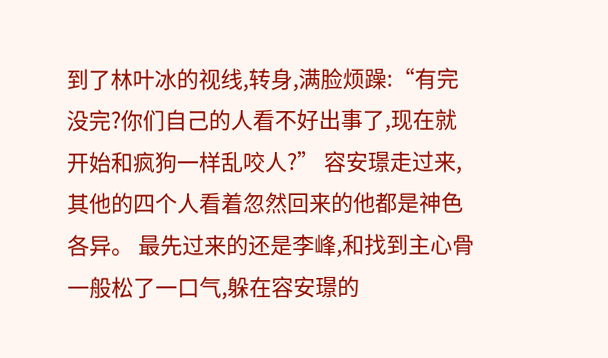到了林叶冰的视线,转身,满脸烦躁:“有完没完?你们自己的人看不好出事了,现在就开始和疯狗一样乱咬人?” 容安璟走过来,其他的四个人看着忽然回来的他都是神色各异。 最先过来的还是李峰,和找到主心骨一般松了一口气,躲在容安璟的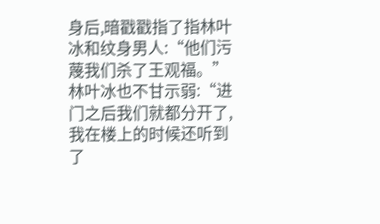身后,暗戳戳指了指林叶冰和纹身男人:“他们污蔑我们杀了王观福。” 林叶冰也不甘示弱:“进门之后我们就都分开了,我在楼上的时候还听到了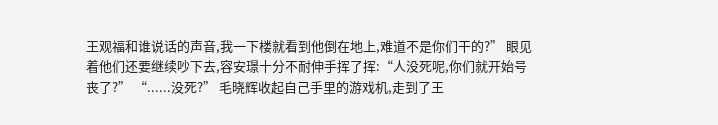王观福和谁说话的声音,我一下楼就看到他倒在地上,难道不是你们干的?” 眼见着他们还要继续吵下去,容安璟十分不耐伸手挥了挥:“人没死呢,你们就开始号丧了?” “......没死?” 毛晓辉收起自己手里的游戏机,走到了王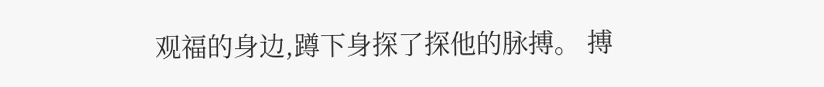观福的身边,蹲下身探了探他的脉搏。 搏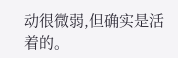动很微弱,但确实是活着的。